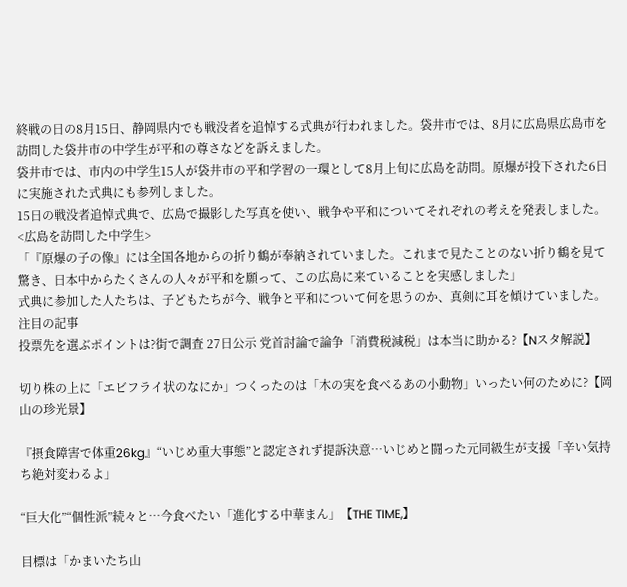終戦の日の8月15日、静岡県内でも戦没者を追悼する式典が行われました。袋井市では、8月に広島県広島市を訪問した袋井市の中学生が平和の尊さなどを訴えました。
袋井市では、市内の中学生15人が袋井市の平和学習の一環として8月上旬に広島を訪問。原爆が投下された6日に実施された式典にも参列しました。
15日の戦没者追悼式典で、広島で撮影した写真を使い、戦争や平和についてそれぞれの考えを発表しました。
<広島を訪問した中学生>
「『原爆の子の像』には全国各地からの折り鶴が奉納されていました。これまで見たことのない折り鶴を見て驚き、日本中からたくさんの人々が平和を願って、この広島に来ていることを実感しました」
式典に参加した人たちは、子どもたちが今、戦争と平和について何を思うのか、真剣に耳を傾けていました。
注目の記事
投票先を選ぶポイントは?街で調査 27日公示 党首討論で論争「消費税減税」は本当に助かる?【Nスタ解説】

切り株の上に「エビフライ状のなにか」つくったのは「木の実を食べるあの小動物」いったい何のために?【岡山の珍光景】

『摂食障害で体重26kg』“いじめ重大事態”と認定されず提訴決意…いじめと闘った元同級生が支援「辛い気持ち絶対変わるよ」

“巨大化”“個性派”続々と…今食べたい「進化する中華まん」【THE TIME,】

目標は「かまいたち山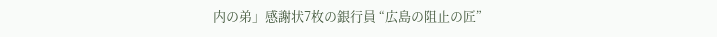内の弟」感謝状7枚の銀行員 “広島の阻止の匠”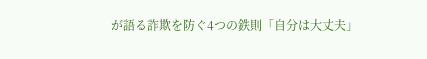が語る詐欺を防ぐ4つの鉄則「自分は大丈夫」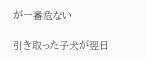が一番危ない

引き取った子犬が翌日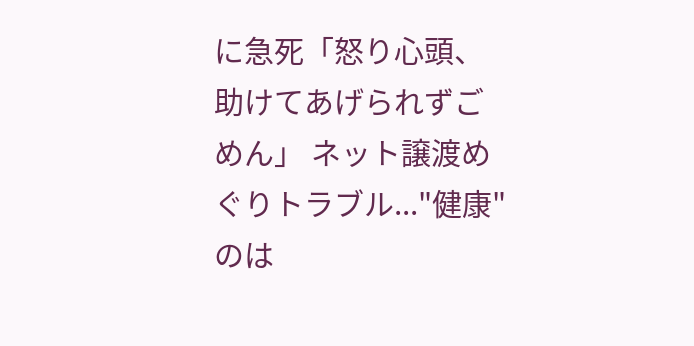に急死「怒り心頭、助けてあげられずごめん」 ネット譲渡めぐりトラブル..."健康"のは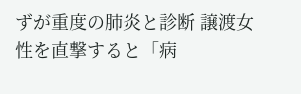ずが重度の肺炎と診断 譲渡女性を直撃すると「病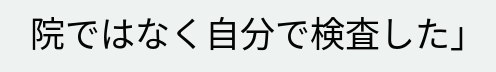院ではなく自分で検査した」